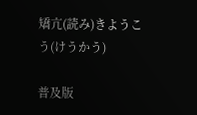矯亢(読み)きようこう(けうかう)

普及版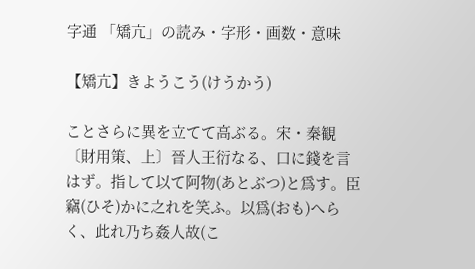字通 「矯亢」の読み・字形・画数・意味

【矯亢】きようこう(けうかう)

ことさらに異を立てて高ぶる。宋・秦観〔財用策、上〕晉人王衍なる、口に錢を言はず。指して以て阿物(あとぶつ)と爲す。臣竊(ひそ)かに之れを笑ふ。以爲(おも)へらく、此れ乃ち姦人故(こ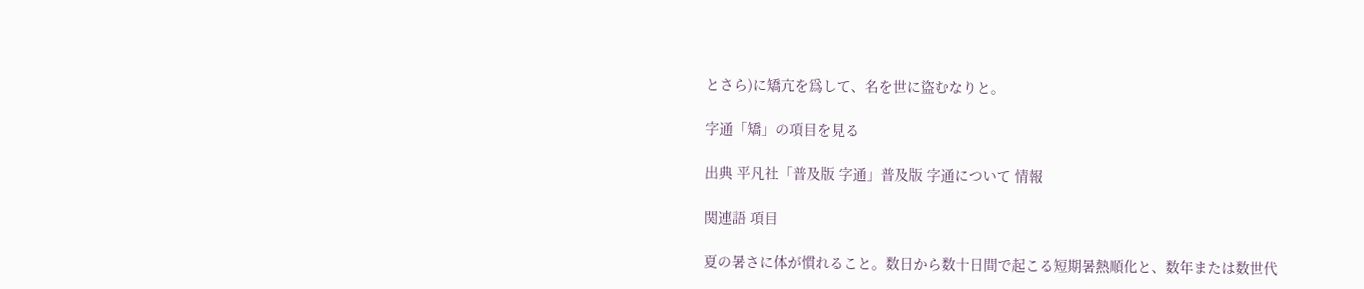とさら)に矯亢を爲して、名を世に盜むなりと。

字通「矯」の項目を見る

出典 平凡社「普及版 字通」普及版 字通について 情報

関連語 項目

夏の暑さに体が慣れること。数日から数十日間で起こる短期暑熱順化と、数年または数世代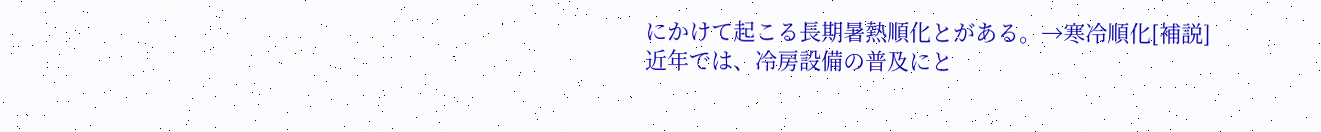にかけて起こる長期暑熱順化とがある。→寒冷順化[補説]近年では、冷房設備の普及にと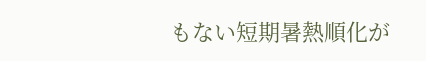もない短期暑熱順化が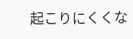起こりにくくな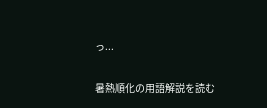っ...

暑熱順化の用語解説を読む